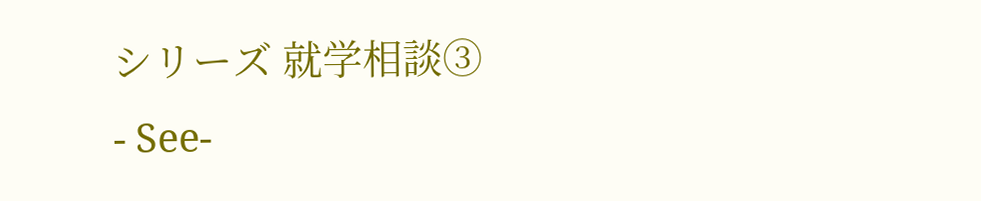シリーズ 就学相談③
- See-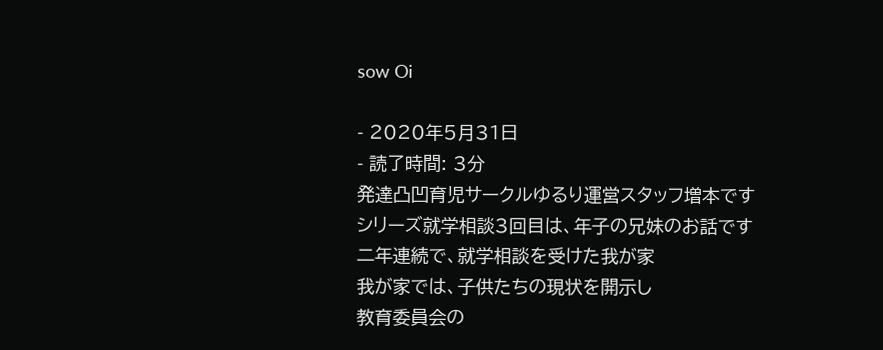sow Oi

- 2020年5月31日
- 読了時間: 3分
発達凸凹育児サークルゆるり運営スタッフ増本です
シリーズ就学相談3回目は、年子の兄妹のお話です
二年連続で、就学相談を受けた我が家
我が家では、子供たちの現状を開示し
教育委員会の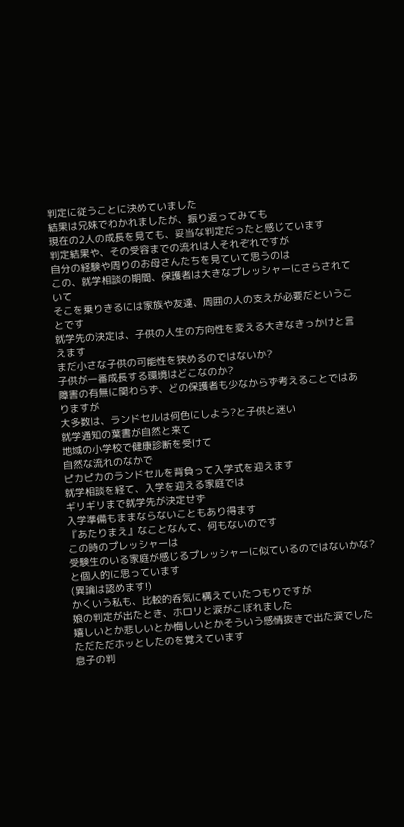判定に従うことに決めていました
結果は兄妹でわかれましたが、振り返ってみても
現在の2人の成長を見ても、妥当な判定だったと感じています
判定結果や、その受容までの流れは人それぞれですが
自分の経験や周りのお母さんたちを見ていて思うのは
この、就学相談の期間、保護者は大きなプレッシャーにさらされていて
そこを乗りきるには家族や友達、周囲の人の支えが必要だということです
就学先の決定は、子供の人生の方向性を変える大きなきっかけと言えます
まだ小さな子供の可能性を狭めるのではないか?
子供が一番成長する環境はどこなのか?
障害の有無に関わらず、どの保護者も少なからず考えることではありますが
大多数は、ランドセルは何色にしよう?と子供と迷い
就学通知の葉書が自然と来て
地域の小学校で健康診断を受けて
自然な流れのなかで
ピカピカのランドセルを背負って入学式を迎えます
就学相談を経て、入学を迎える家庭では
ギリギリまで就学先が決定せず
入学準備もままならないこともあり得ます
『あたりまえ』なことなんて、何もないのです
この時のプレッシャーは
受験生のいる家庭が感じるプレッシャーに似ているのではないかな?と個人的に思っています
(異論は認めます!)
かくいう私も、比較的呑気に構えていたつもりですが
娘の判定が出たとき、ホロリと涙がこぼれました
嬉しいとか悲しいとか悔しいとかそういう感情抜きで出た涙でした
ただただホッとしたのを覚えています
息子の判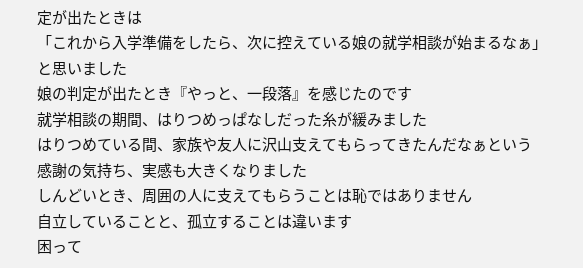定が出たときは
「これから入学準備をしたら、次に控えている娘の就学相談が始まるなぁ」
と思いました
娘の判定が出たとき『やっと、一段落』を感じたのです
就学相談の期間、はりつめっぱなしだった糸が緩みました
はりつめている間、家族や友人に沢山支えてもらってきたんだなぁという
感謝の気持ち、実感も大きくなりました
しんどいとき、周囲の人に支えてもらうことは恥ではありません
自立していることと、孤立することは違います
困って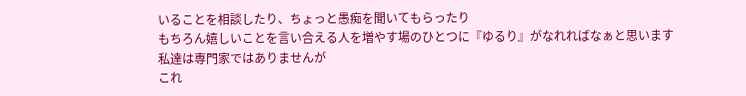いることを相談したり、ちょっと愚痴を聞いてもらったり
もちろん嬉しいことを言い合える人を増やす場のひとつに『ゆるり』がなれればなぁと思います
私達は専門家ではありませんが
これ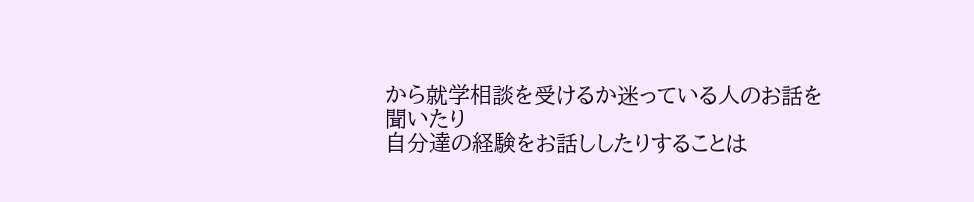から就学相談を受けるか迷っている人のお話を聞いたり
自分達の経験をお話ししたりすることは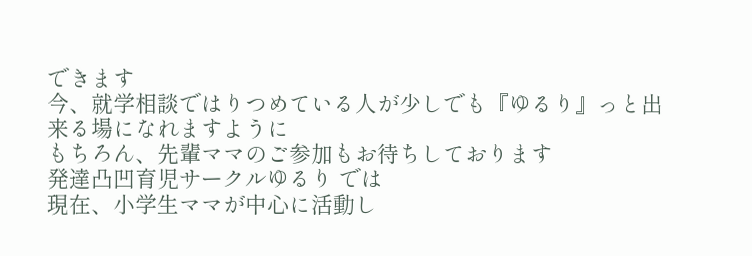できます
今、就学相談ではりつめている人が少しでも『ゆるり』っと出来る場になれますように
もちろん、先輩ママのご参加もお待ちしております
発達凸凹育児サークルゆるり では
現在、小学生ママが中心に活動し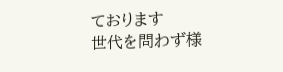ております
世代を問わず様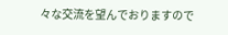々な交流を望んでおりますので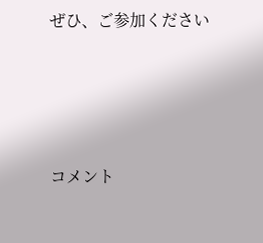ぜひ、ご参加ください





コメント